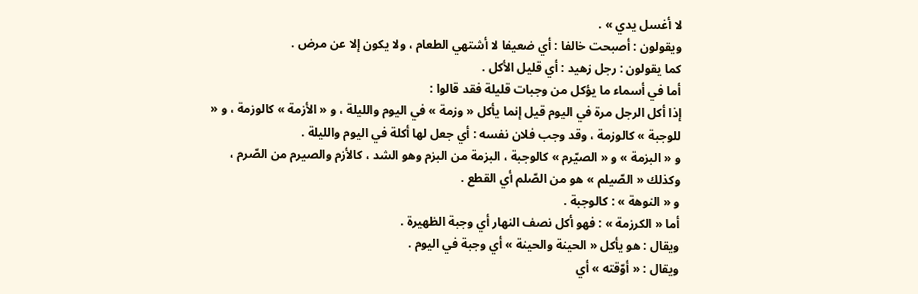لا أغسل يدي » .
ويقولون : أصبحت خالفا : أي ضعيفا لا أشتهي الطعام ، ولا يكون إلا عن مرض .
كما يقولون : رجل زهيد : أي قليل الأكل .
أما في أسماء ما يؤكل من وجبات قليلة فقد قالوا :
إذا أكل الرجل مرة في اليوم قيل إنما يأكل « وزمة » في اليوم والليلة ، و « الأزمة » كالوزمة ، و « للوجبة » كالوزمة ، وقد وجب فلان نفسه : أي جعل لها أكلة في اليوم والليلة .
و « البزمة » و « الصيّرم » كالوجبة ، البزمة من البزم وهو الشد ، كالأزم والصيرم من الصّرم ، وكذلك « الصّيلم » هو من الصّلم أي القطع .
و « النوهة » : كالوجبة .
أما « الكرزمة » : فهو أكل نصف النهار أي وجبة الظهيرة .
ويقال : هو يأكل « الحينة والحينة » أي وجبة في اليوم .
ويقال : « أوّقته » أي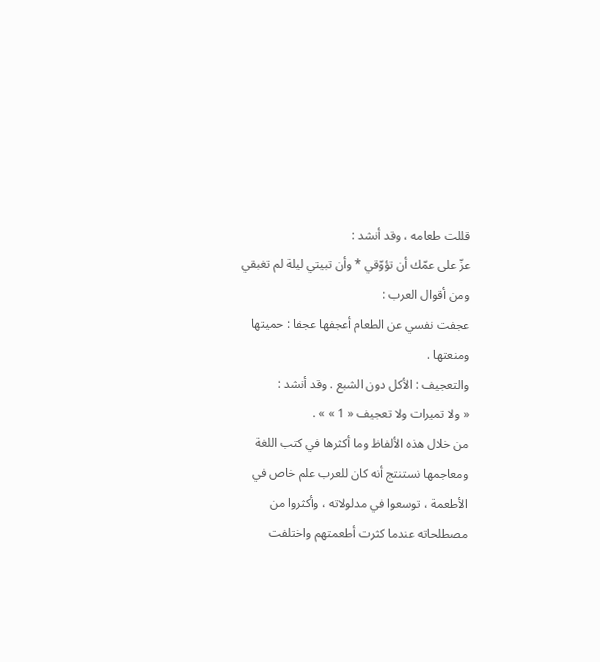قللت طعامه ، وقد أنشد :
عزّ على عمّك أن تؤوّقي * وأن تبيتي ليلة لم تغبقي
ومن أقوال العرب :
عجفت نفسي عن الطعام أعجفها عجفا : حميتها ومنعتها .
والتعجيف : الأكل دون الشبع . وقد أنشد :
« ولا تميرات ولا تعجيف « 1 » » .
من خلال هذه الألفاظ وما أكثرها في كتب اللغة ومعاجمها نستنتج أنه كان للعرب علم خاص في الأطعمة ، توسعوا في مدلولاته ، وأكثروا من مصطلحاته عندما كثرت أطعمتهم واختلفت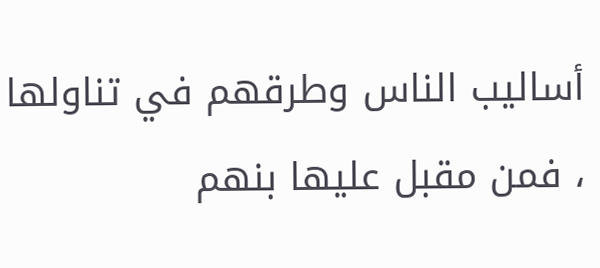أساليب الناس وطرقهم في تناولها ، فمن مقبل عليها بنهم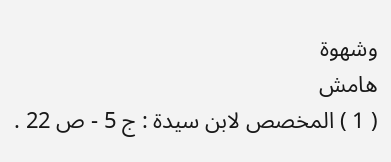وشهوة
هامش
( 1 ) المخصص لابن سيدة : ج 5 - ص 22 .